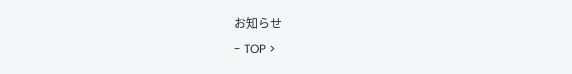お知らせ
- TOP >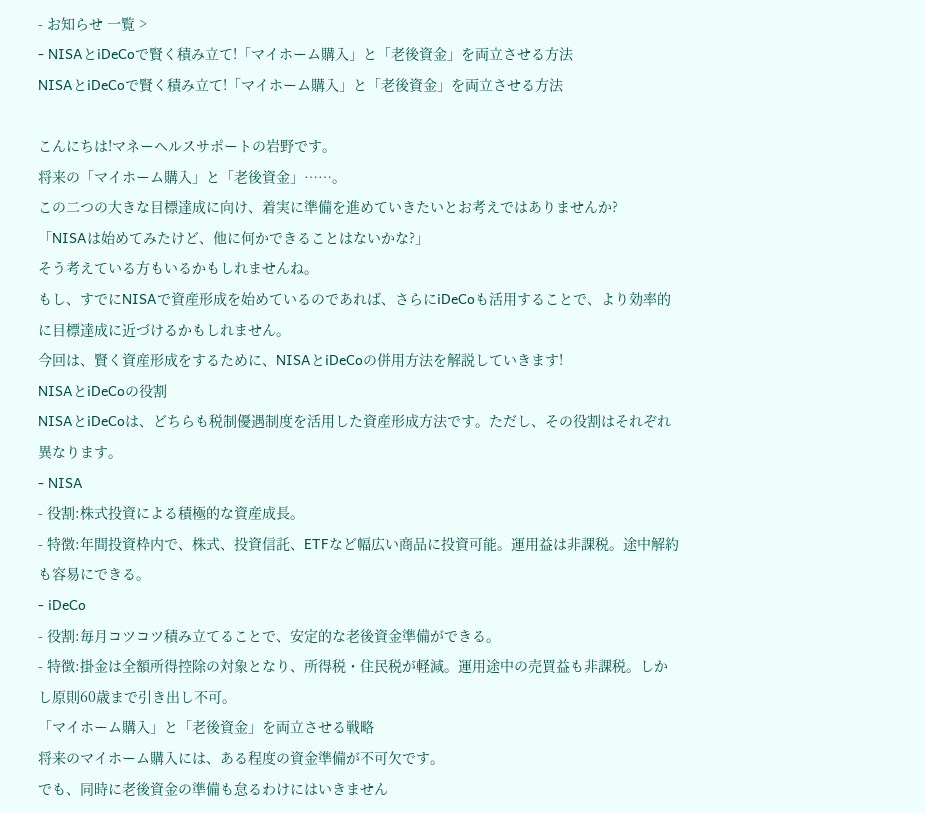- お知らせ 一覧 >
- NISAとiDeCoで賢く積み立て!「マイホーム購入」と「老後資金」を両立させる方法
NISAとiDeCoで賢く積み立て!「マイホーム購入」と「老後資金」を両立させる方法

こんにちは!マネーヘルスサポートの岩野です。
将来の「マイホーム購入」と「老後資金」……。
この二つの大きな目標達成に向け、着実に準備を進めていきたいとお考えではありませんか?
「NISAは始めてみたけど、他に何かできることはないかな?」
そう考えている方もいるかもしれませんね。
もし、すでにNISAで資産形成を始めているのであれば、さらにiDeCoも活用することで、より効率的に目標達成に近づけるかもしれません。
今回は、賢く資産形成をするために、NISAとiDeCoの併用方法を解説していきます!
NISAとiDeCoの役割
NISAとiDeCoは、どちらも税制優遇制度を活用した資産形成方法です。ただし、その役割はそれぞれ異なります。
- NISA
- 役割:株式投資による積極的な資産成長。
- 特徴:年間投資枠内で、株式、投資信託、ETFなど幅広い商品に投資可能。運用益は非課税。途中解約も容易にできる。
- iDeCo
- 役割:毎月コツコツ積み立てることで、安定的な老後資金準備ができる。
- 特徴:掛金は全額所得控除の対象となり、所得税・住民税が軽減。運用途中の売買益も非課税。しかし原則60歳まで引き出し不可。
「マイホーム購入」と「老後資金」を両立させる戦略
将来のマイホーム購入には、ある程度の資金準備が不可欠です。
でも、同時に老後資金の準備も怠るわけにはいきません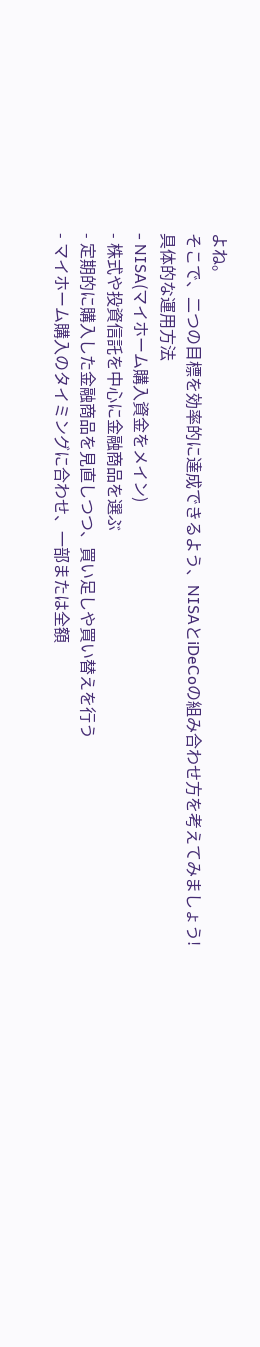よね。
そこで、二つの目標を効率的に達成できるよう、NISAとiDeCoの組み合わせ方を考えてみましょう!
具体的な運用方法
- NISA(マイホーム購入資金をメイン)
- 株式や投資信託を中心に金融商品を選ぶ
- 定期的に購入した金融商品を見直しつつ、買い足しや買い替えを行う
- マイホーム購入のタイミングに合わせ、一部または全額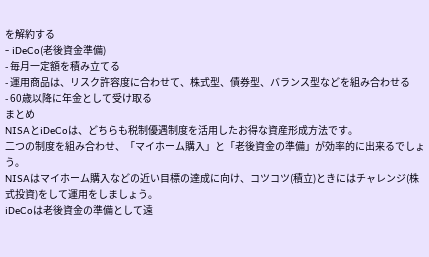を解約する
- iDeCo(老後資金準備)
- 毎月一定額を積み立てる
- 運用商品は、リスク許容度に合わせて、株式型、債券型、バランス型などを組み合わせる
- 60歳以降に年金として受け取る
まとめ
NISAとiDeCoは、どちらも税制優遇制度を活用したお得な資産形成方法です。
二つの制度を組み合わせ、「マイホーム購入」と「老後資金の準備」が効率的に出来るでしょう。
NISAはマイホーム購入などの近い目標の達成に向け、コツコツ(積立)ときにはチャレンジ(株式投資)をして運用をしましょう。
iDeCoは老後資金の準備として遠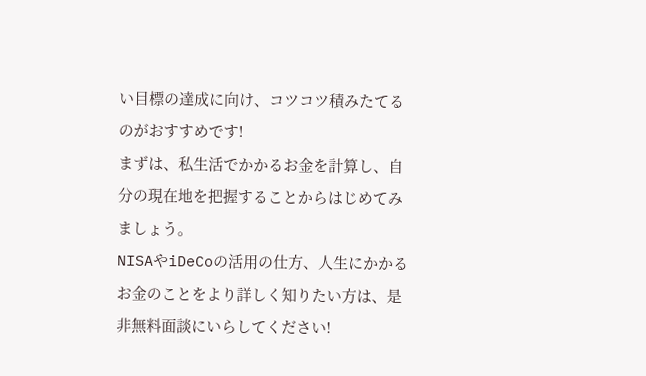い目標の達成に向け、コツコツ積みたてるのがおすすめです!
まずは、私生活でかかるお金を計算し、自分の現在地を把握することからはじめてみましょう。
NISAやiDeCoの活用の仕方、人生にかかるお金のことをより詳しく知りたい方は、是非無料面談にいらしてください!